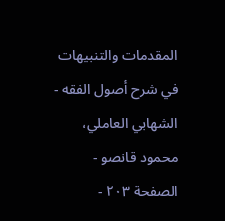المقدمات والتنبيهات في شرح أصول الفقه - الشهابي العاملي، محمود قانصو - الصفحة ٢٠٣ -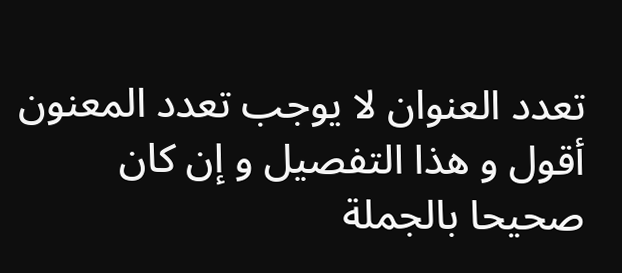تعدد العنوان لا يوجب تعدد المعنون
أقول و هذا التفصيل و إن كان صحيحا بالجملة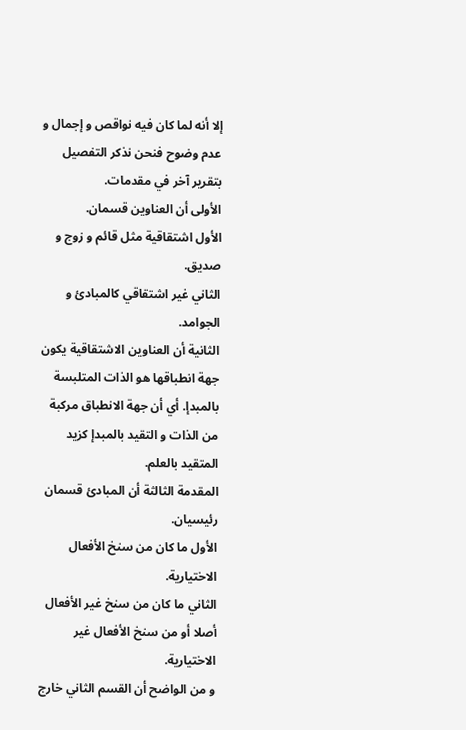إلا أنه لما كان فيه نواقص و إجمال و عدم وضوح فنحن نذكر التفصيل بتقرير آخر في مقدمات.
الأولى أن العناوين قسمان.
الأول اشتقاقية مثل قائم و زوج و صديق.
الثاني غير اشتقاقي كالمبادئ و الجوامد.
الثانية أن العناوين الاشتقاقية يكون جهة انطباقها هو الذات المتلبسة بالمبدإ. أي أن جهة الانطباق مركبة من الذات و التقيد بالمبدإ كزيد المتقيد بالعلم.
المقدمة الثالثة أن المبادئ قسمان رئيسيان.
الأول ما كان من سنخ الأفعال الاختيارية.
الثاني ما كان من سنخ غير الأفعال أصلا أو من سنخ الأفعال غير الاختيارية.
و من الواضح أن القسم الثاني خارج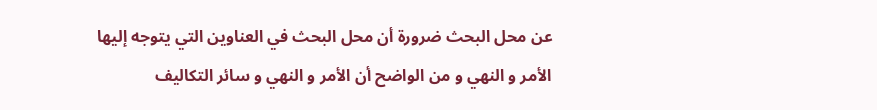عن محل البحث ضرورة أن محل البحث في العناوين التي يتوجه إليها الأمر و النهي و من الواضح أن الأمر و النهي و سائر التكاليف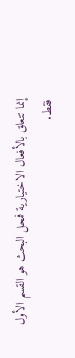إنما تتعلق بالأفعال الاختيارية فمحل البحث هو القسم الأول فقط.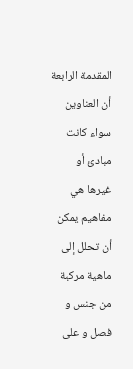المقدمة الرابعة أن العناوين سواء كانت مبادئ أو غيرها هي مفاهيم يمكن أن تحلل إلى ماهية مركبة من جنس و فصل و على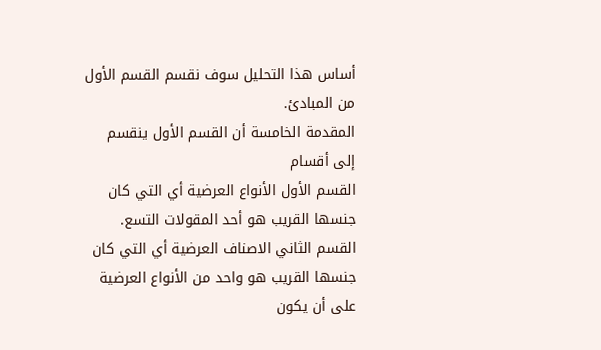أساس هذا التحليل سوف نقسم القسم الأول من المبادئ.
المقدمة الخامسة أن القسم الأول ينقسم إلى أقسام
القسم الأول الأنواع العرضية أي التي كان جنسها القريب هو أحد المقولات التسع.
القسم الثاني الاصناف العرضية أي التي كان جنسها القريب هو واحد من الأنواع العرضية على أن يكون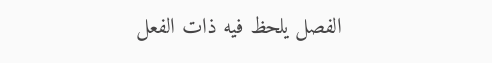الفصل يلحظ فيه ذات الفعل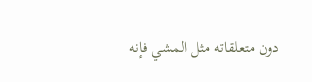دون متعلقاته مثل المشي فإنه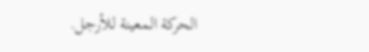الحركة المعينة للأرجل.